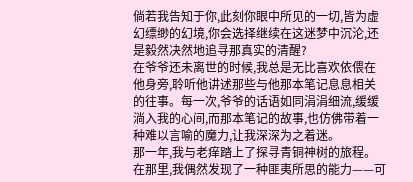倘若我告知于你,此刻你眼中所见的一切,皆为虚幻缥缈的幻境,你会选择继续在这迷梦中沉沦,还是毅然决然地追寻那真实的清醒?
在爷爷还未离世的时候,我总是无比喜欢依偎在他身旁,聆听他讲述那些与他那本笔记息息相关的往事。每一次,爷爷的话语如同涓涓细流,缓缓淌入我的心间,而那本笔记的故事,也仿佛带着一种难以言喻的魔力,让我深深为之着迷。
那一年,我与老痒踏上了探寻青铜神树的旅程。在那里,我偶然发现了一种匪夷所思的能力——可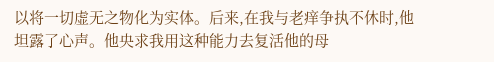以将一切虚无之物化为实体。后来,在我与老痒争执不休时,他坦露了心声。他央求我用这种能力去复活他的母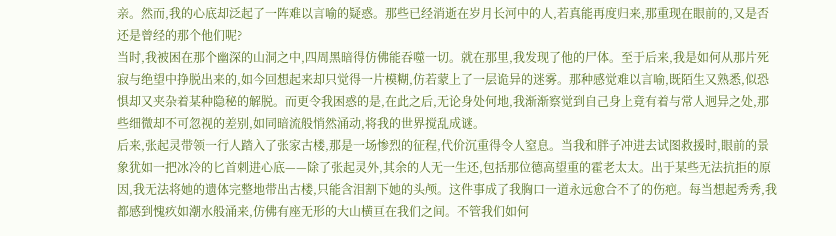亲。然而,我的心底却泛起了一阵难以言喻的疑惑。那些已经消逝在岁月长河中的人,若真能再度归来,那重现在眼前的,又是否还是曾经的那个他们呢?
当时,我被困在那个幽深的山洞之中,四周黑暗得仿佛能吞噬一切。就在那里,我发现了他的尸体。至于后来,我是如何从那片死寂与绝望中挣脱出来的,如今回想起来却只觉得一片模糊,仿若蒙上了一层诡异的迷雾。那种感觉难以言喻,既陌生又熟悉,似恐惧却又夹杂着某种隐秘的解脱。而更令我困惑的是,在此之后,无论身处何地,我渐渐察觉到自己身上竟有着与常人迥异之处,那些细微却不可忽视的差别,如同暗流般悄然涌动,将我的世界搅乱成谜。
后来,张起灵带领一行人踏入了张家古楼,那是一场惨烈的征程,代价沉重得令人窒息。当我和胖子冲进去试图救援时,眼前的景象犹如一把冰冷的匕首刺进心底——除了张起灵外,其余的人无一生还,包括那位德高望重的霍老太太。出于某些无法抗拒的原因,我无法将她的遗体完整地带出古楼,只能含泪割下她的头颅。这件事成了我胸口一道永远愈合不了的伤疤。每当想起秀秀,我都感到愧疚如潮水般涌来,仿佛有座无形的大山横亘在我们之间。不管我们如何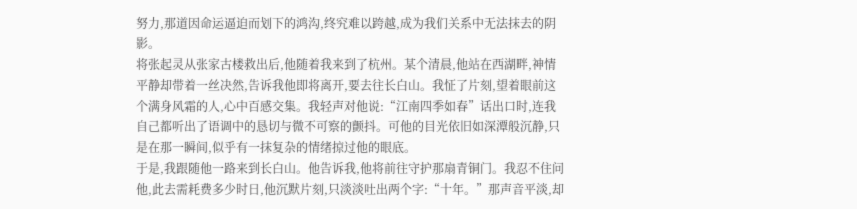努力,那道因命运逼迫而划下的鸿沟,终究难以跨越,成为我们关系中无法抹去的阴影。
将张起灵从张家古楼救出后,他随着我来到了杭州。某个清晨,他站在西湖畔,神情平静却带着一丝决然,告诉我他即将离开,要去往长白山。我怔了片刻,望着眼前这个满身风霜的人,心中百感交集。我轻声对他说:“江南四季如春”话出口时,连我自己都听出了语调中的恳切与微不可察的颤抖。可他的目光依旧如深潭般沉静,只是在那一瞬间,似乎有一抹复杂的情绪掠过他的眼底。
于是,我跟随他一路来到长白山。他告诉我,他将前往守护那扇青铜门。我忍不住问他,此去需耗费多少时日,他沉默片刻,只淡淡吐出两个字:“十年。”那声音平淡,却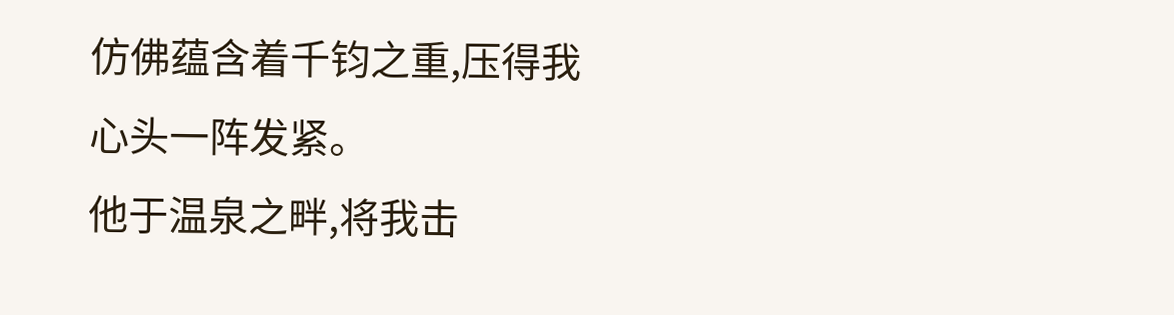仿佛蕴含着千钧之重,压得我心头一阵发紧。
他于温泉之畔,将我击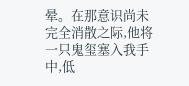晕。在那意识尚未完全消散之际,他将一只鬼玺塞入我手中,低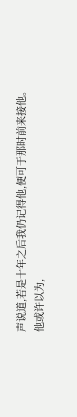声说道,若是十年之后我仍记得他,便可于那时前来接他。
他或许以为,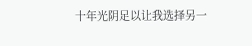十年光阴足以让我选择另一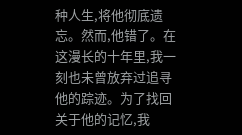种人生,将他彻底遗忘。然而,他错了。在这漫长的十年里,我一刻也未曾放弃过追寻他的踪迹。为了找回关于他的记忆,我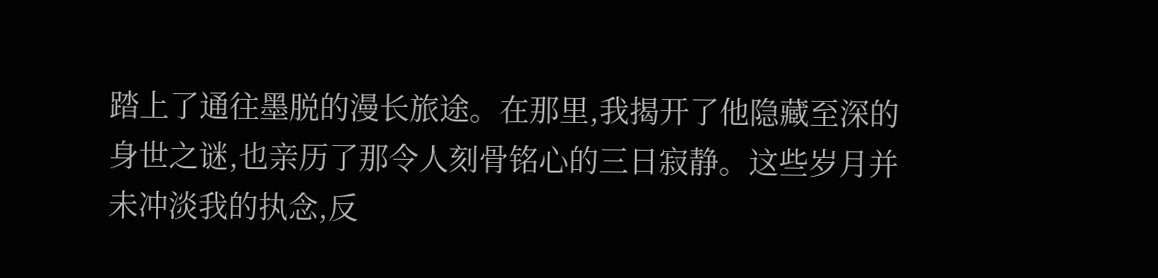踏上了通往墨脱的漫长旅途。在那里,我揭开了他隐藏至深的身世之谜,也亲历了那令人刻骨铭心的三日寂静。这些岁月并未冲淡我的执念,反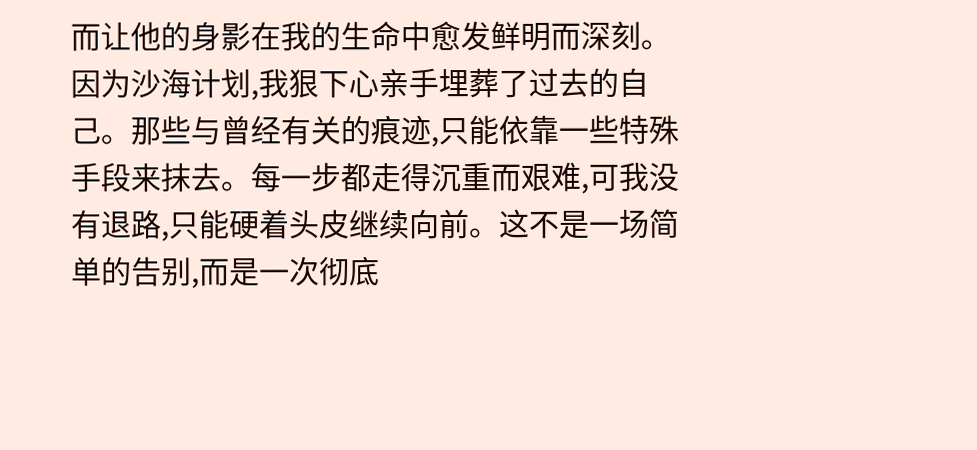而让他的身影在我的生命中愈发鲜明而深刻。
因为沙海计划,我狠下心亲手埋葬了过去的自己。那些与曾经有关的痕迹,只能依靠一些特殊手段来抹去。每一步都走得沉重而艰难,可我没有退路,只能硬着头皮继续向前。这不是一场简单的告别,而是一次彻底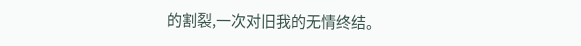的割裂,一次对旧我的无情终结。